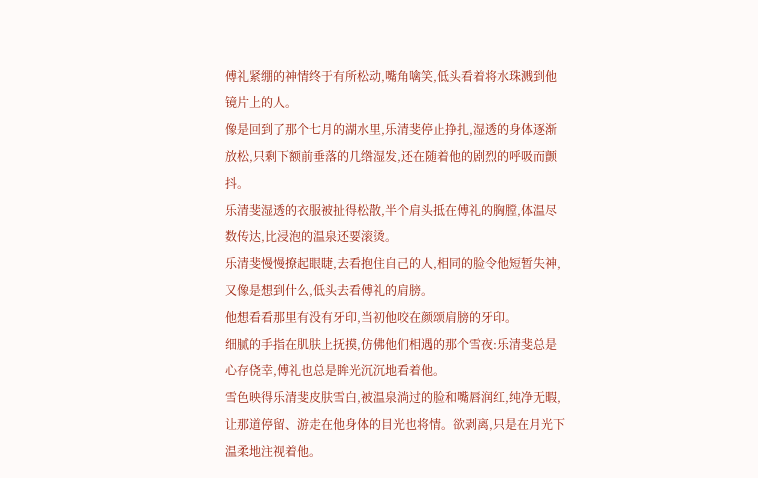傅礼紧绷的神情终于有所松动,嘴角噙笑,低头看着将水珠溅到他镜片上的人。
像是回到了那个七月的湖水里,乐清斐停止挣扎,湿透的身体逐渐放松,只剩下额前垂落的几绺湿发,还在随着他的剧烈的呼吸而颤抖。
乐清斐湿透的衣服被扯得松散,半个肩头抵在傅礼的胸膛,体温尽数传达,比浸泡的温泉还要滚烫。
乐清斐慢慢撩起眼睫,去看抱住自己的人,相同的脸令他短暂失神,又像是想到什么,低头去看傅礼的肩膀。
他想看看那里有没有牙印,当初他咬在颜颂肩膀的牙印。
细腻的手指在肌肤上抚摸,仿佛他们相遇的那个雪夜:乐清斐总是心存侥幸,傅礼也总是眸光沉沉地看着他。
雪色映得乐清斐皮肤雪白,被温泉淌过的脸和嘴唇润红,纯净无暇,让那道停留、游走在他身体的目光也将情。欲剥离,只是在月光下温柔地注视着他。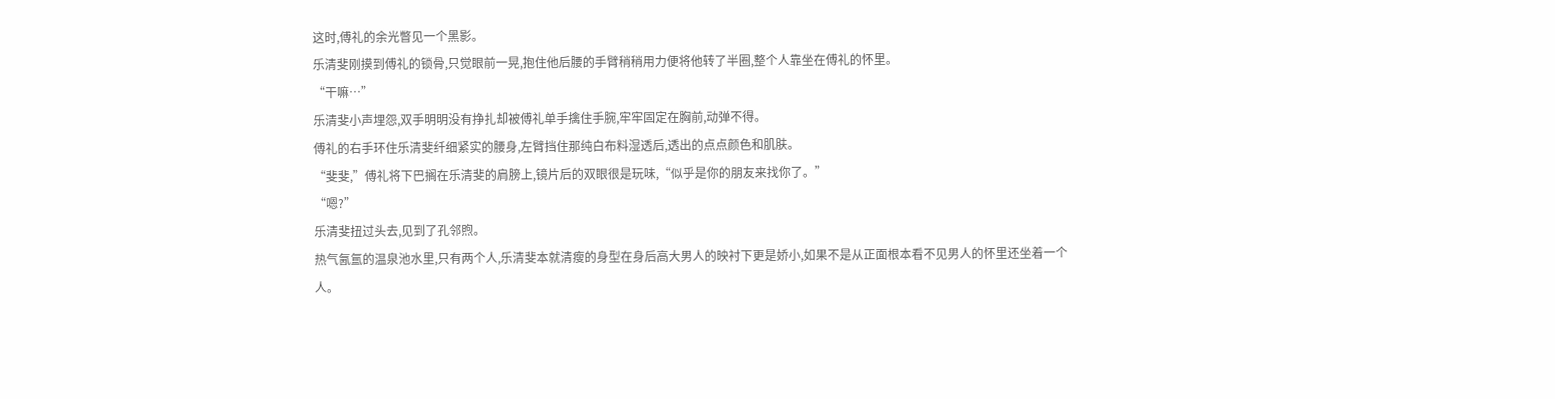这时,傅礼的余光瞥见一个黑影。
乐清斐刚摸到傅礼的锁骨,只觉眼前一晃,抱住他后腰的手臂稍稍用力便将他转了半圈,整个人靠坐在傅礼的怀里。
“干嘛…”
乐清斐小声埋怨,双手明明没有挣扎却被傅礼单手擒住手腕,牢牢固定在胸前,动弹不得。
傅礼的右手环住乐清斐纤细紧实的腰身,左臂挡住那纯白布料湿透后,透出的点点颜色和肌肤。
“斐斐,”傅礼将下巴搁在乐清斐的肩膀上,镜片后的双眼很是玩味,“似乎是你的朋友来找你了。”
“嗯?”
乐清斐扭过头去,见到了孔邻煦。
热气氤氲的温泉池水里,只有两个人,乐清斐本就清瘦的身型在身后高大男人的映衬下更是娇小,如果不是从正面根本看不见男人的怀里还坐着一个人。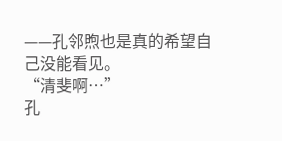——孔邻煦也是真的希望自己没能看见。
“清斐啊…”
孔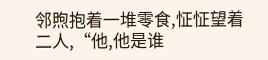邻煦抱着一堆零食,怔怔望着二人,“他,他是谁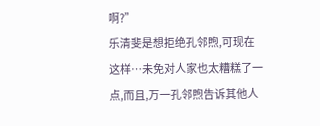啊?”
乐清斐是想拒绝孔邻煦,可现在这样…未免对人家也太糟糕了一点,而且,万一孔邻煦告诉其他人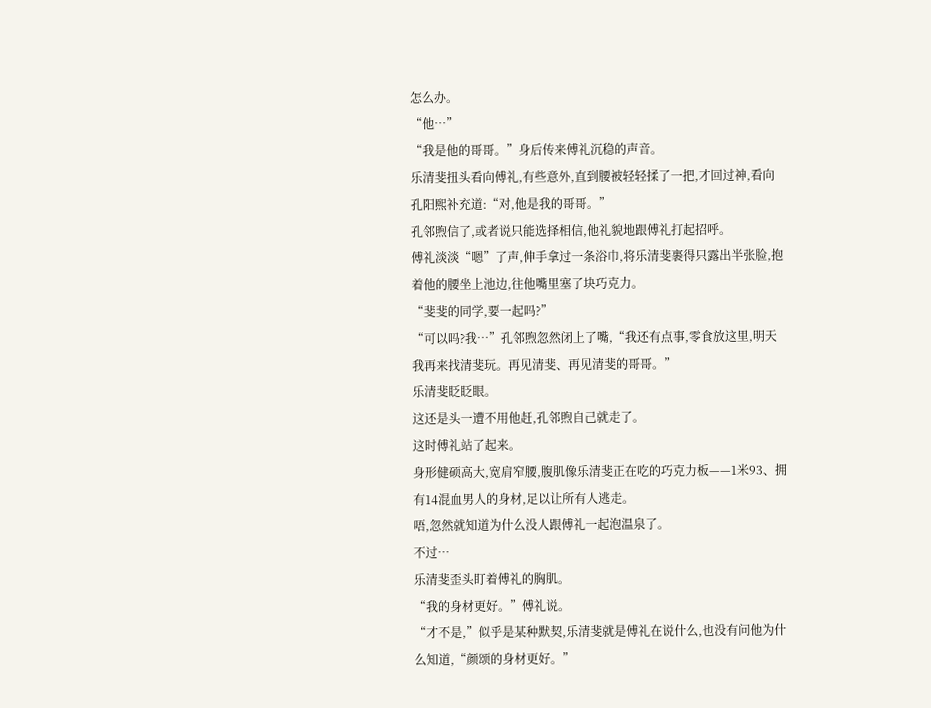怎么办。
“他…”
“我是他的哥哥。”身后传来傅礼沉稳的声音。
乐清斐扭头看向傅礼,有些意外,直到腰被轻轻揉了一把,才回过神,看向孔阳熙补充道:“对,他是我的哥哥。”
孔邻煦信了,或者说只能选择相信,他礼貌地跟傅礼打起招呼。
傅礼淡淡“嗯”了声,伸手拿过一条浴巾,将乐清斐裹得只露出半张脸,抱着他的腰坐上池边,往他嘴里塞了块巧克力。
“斐斐的同学,要一起吗?”
“可以吗?我…”孔邻煦忽然闭上了嘴,“我还有点事,零食放这里,明天我再来找清斐玩。再见清斐、再见清斐的哥哥。”
乐清斐眨眨眼。
这还是头一遭不用他赶,孔邻煦自己就走了。
这时傅礼站了起来。
身形健硕高大,宽肩窄腰,腹肌像乐清斐正在吃的巧克力板——1米93、拥有14混血男人的身材,足以让所有人逃走。
唔,忽然就知道为什么没人跟傅礼一起泡温泉了。
不过…
乐清斐歪头盯着傅礼的胸肌。
“我的身材更好。”傅礼说。
“才不是,”似乎是某种默契,乐清斐就是傅礼在说什么,也没有问他为什么知道,“颜颂的身材更好。”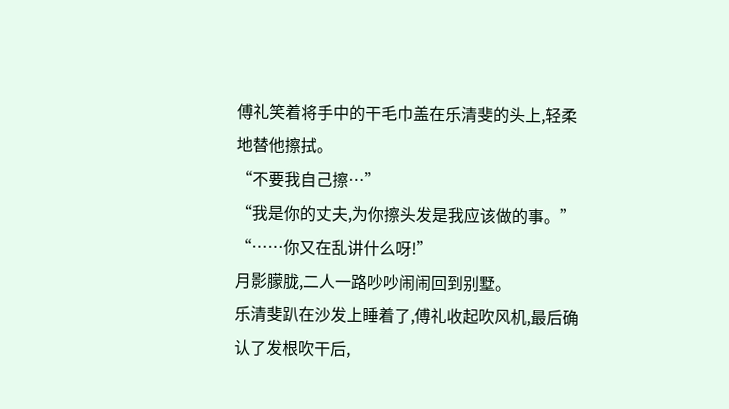傅礼笑着将手中的干毛巾盖在乐清斐的头上,轻柔地替他擦拭。
“不要我自己擦…”
“我是你的丈夫,为你擦头发是我应该做的事。”
“……你又在乱讲什么呀!”
月影朦胧,二人一路吵吵闹闹回到别墅。
乐清斐趴在沙发上睡着了,傅礼收起吹风机,最后确认了发根吹干后,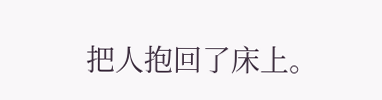把人抱回了床上。